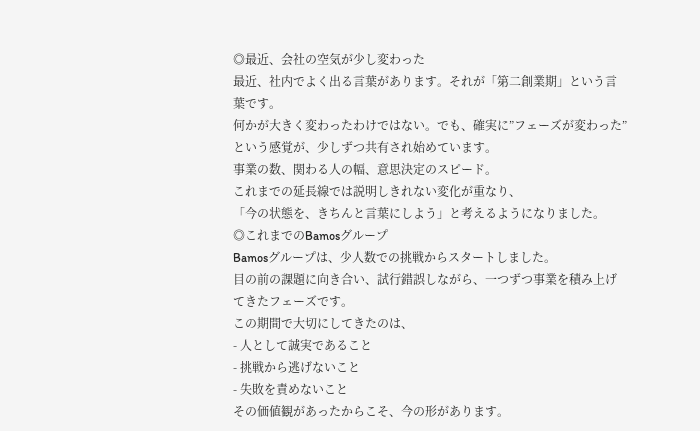◎最近、会社の空気が少し変わった
最近、社内でよく出る言葉があります。それが「第二創業期」という言葉です。
何かが大きく変わったわけではない。でも、確実に”フェーズが変わった”という感覚が、少しずつ共有され始めています。
事業の数、関わる人の幅、意思決定のスピード。
これまでの延長線では説明しきれない変化が重なり、
「今の状態を、きちんと言葉にしよう」と考えるようになりました。
◎これまでのBamosグループ
Bamosグループは、少人数での挑戦からスタートしました。
目の前の課題に向き合い、試行錯誤しながら、一つずつ事業を積み上げてきたフェーズです。
この期間で大切にしてきたのは、
- 人として誠実であること
- 挑戦から逃げないこと
- 失敗を責めないこと
その価値観があったからこそ、今の形があります。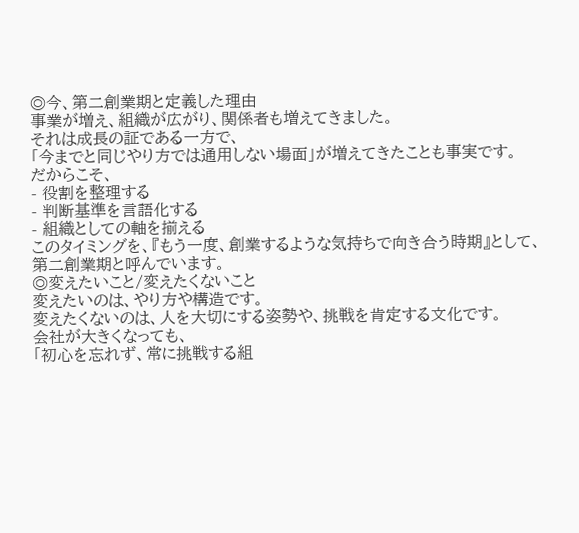◎今、第二創業期と定義した理由
事業が増え、組織が広がり、関係者も増えてきました。
それは成長の証である一方で、
「今までと同じやり方では通用しない場面」が増えてきたことも事実です。
だからこそ、
- 役割を整理する
- 判断基準を言語化する
- 組織としての軸を揃える
このタイミングを、『もう一度、創業するような気持ちで向き合う時期』として、
第二創業期と呼んでいます。
◎変えたいこと/変えたくないこと
変えたいのは、やり方や構造です。
変えたくないのは、人を大切にする姿勢や、挑戦を肯定する文化です。
会社が大きくなっても、
「初心を忘れず、常に挑戦する組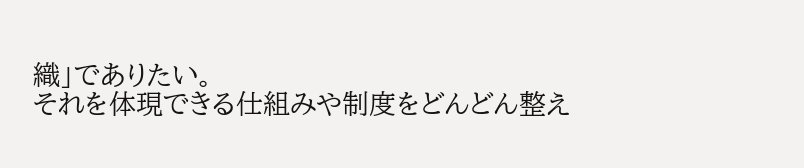織」でありたい。
それを体現できる仕組みや制度をどんどん整え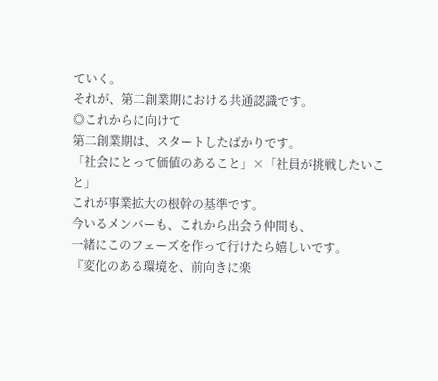ていく。
それが、第二創業期における共通認識です。
◎これからに向けて
第二創業期は、スタートしたばかりです。
「社会にとって価値のあること」×「社員が挑戦したいこと」
これが事業拡大の根幹の基準です。
今いるメンバーも、これから出会う仲間も、
一緒にこのフェーズを作って行けたら嬉しいです。
『変化のある環境を、前向きに楽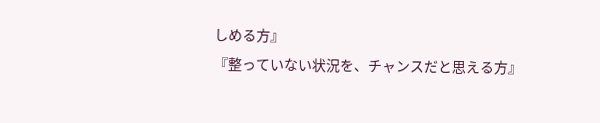しめる方』
『整っていない状況を、チャンスだと思える方』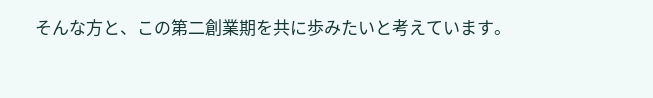そんな方と、この第二創業期を共に歩みたいと考えています。